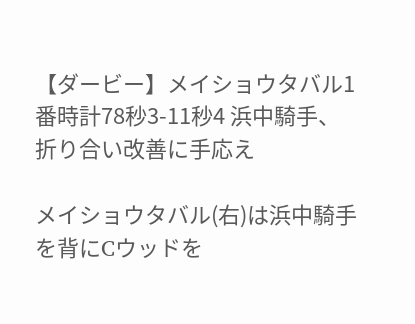【ダービー】メイショウタバル1番時計78秒3-11秒4 浜中騎手、折り合い改善に手応え

メイショウタバル(右)は浜中騎手を背にCウッドを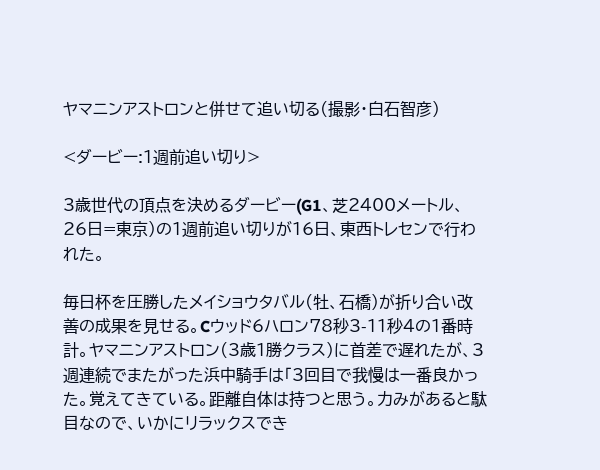ヤマニンアストロンと併せて追い切る(撮影・白石智彦)

<ダービー:1週前追い切り>

3歳世代の頂点を決めるダービー(G1、芝2400メートル、26日=東京)の1週前追い切りが16日、東西トレセンで行われた。

毎日杯を圧勝したメイショウタバル(牡、石橋)が折り合い改善の成果を見せる。Cウッド6ハロン78秒3-11秒4の1番時計。ヤマニンアストロン(3歳1勝クラス)に首差で遅れたが、3週連続でまたがった浜中騎手は「3回目で我慢は一番良かった。覚えてきている。距離自体は持つと思う。力みがあると駄目なので、いかにリラックスでき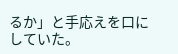るか」と手応えを口にしていた。